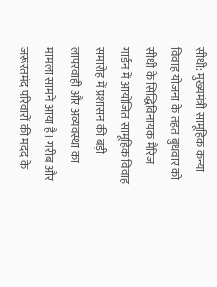सीधी: मुख्यमंत्री सामूहिक कन्या विवाह योजना के तहत बुधवार को सीधी के सिद्धिविनायक मैरिज गार्डन में आयोजित सामूहिक विवाह समारोह में प्रशासन की बड़ी लापरवाही और अव्यवस्था का मामला सामने आया है। गरीब और जरूरतमंद परिवारों की मदद के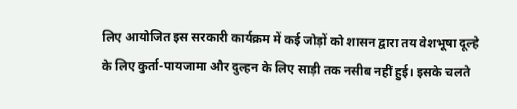लिए आयोजित इस सरकारी कार्यक्रम में कई जोड़ों को शासन द्वारा तय वेशभूषा दूल्हे के लिए कुर्ता-पायजामा और दुल्हन के लिए साड़ी तक नसीब नहीं हुई। इसके चलते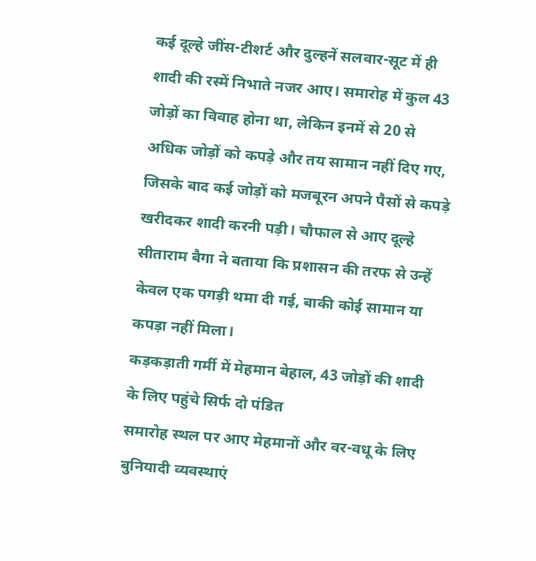कई दूल्हे जींस-टीशर्ट और दुल्हनें सलवार-सूट में ही शादी की रस्में निभाते नजर आए। समारोह में कुल 43 जोड़ों का विवाह होना था, लेकिन इनमें से 20 से अधिक जोड़ों को कपड़े और तय सामान नहीं दिए गए, जिसके बाद कई जोड़ों को मजबूरन अपने पैसों से कपड़े खरीदकर शादी करनी पड़ी। चौफाल से आए दूल्हे सीताराम बैगा ने बताया कि प्रशासन की तरफ से उन्हें केवल एक पगड़ी थमा दी गई, बाकी कोई सामान या कपड़ा नहीं मिला।
कड़कड़ाती गर्मी में मेहमान बेहाल, 43 जोड़ों की शादी के लिए पहुंचे सिर्फ दो पंडित
समारोह स्थल पर आए मेहमानों और वर-वधू के लिए बुनियादी व्यवस्थाएं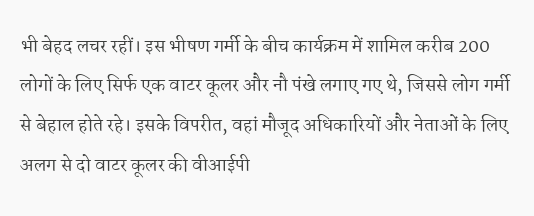भी बेहद लचर रहीं। इस भीषण गर्मी के बीच कार्यक्रम में शामिल करीब 200 लोगों के लिए सिर्फ एक वाटर कूलर और नौ पंखे लगाए गए थे, जिससे लोग गर्मी से बेहाल होते रहे। इसके विपरीत, वहां मौजूद अधिकारियों और नेताओं के लिए अलग से दो वाटर कूलर की वीआईपी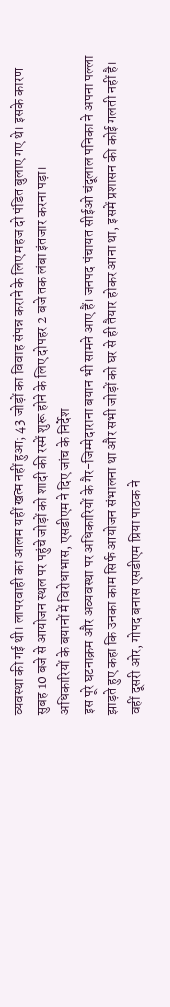व्यवस्था की गई थी। लापरवाही का आलम यहीं खत्म नहीं हुआ; 43 जोड़ों का विवाह संपन्न कराने के लिए महज दो पंडित बुलाए गए थे। इसके कारण सुबह 10 बजे से आयोजन स्थल पर पहुंचे जोड़ों को शादी की रस्में शुरू होने के लिए दोपहर 2 बजे तक लंबा इंतजार करना पड़ा।
अधिकारियों के बयानों में विरोधाभास, एसडीएम ने दिए जांच के निर्देश
इस पूरे घटनाक्रम और अव्यवस्था पर अधिकारियों के गैर-जिम्मेदाराना बयान भी सामने आए हैं। जनपद पंचायत सीईओ चंदूलाल पनिका ने अपना पल्ला झाड़ते हुए कहा कि उनका काम सिर्फ आयोजन संभालना था और सभी जोड़ों को घर से ही तैयार होकर आना था, इसमें प्रशासन की कोई गलती नहीं है। वहीं दूसरी ओर, गोपद बनास एसडीएम प्रिया पाठक ने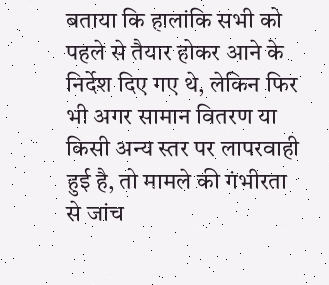बताया कि हालांकि सभी को पहले से तैयार होकर आने के निर्देश दिए गए थे, लेकिन फिर भी अगर सामान वितरण या किसी अन्य स्तर पर लापरवाही हुई है, तो मामले की गंभीरता से जांच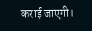कराई जाएगी।